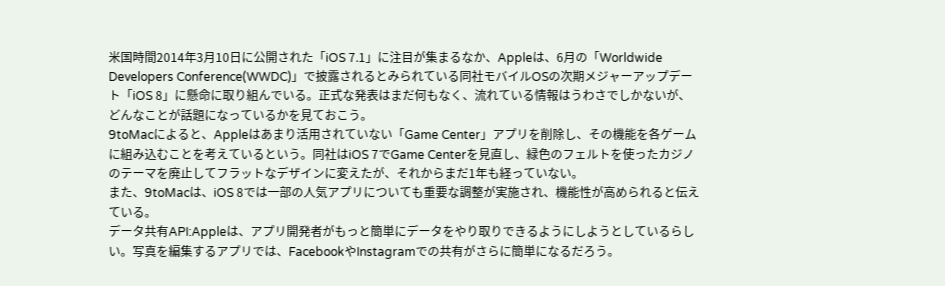米国時間2014年3月10日に公開された「iOS 7.1」に注目が集まるなか、Appleは、6月の「Worldwide Developers Conference(WWDC)」で披露されるとみられている同社モバイルOSの次期メジャーアップデート「iOS 8」に懸命に取り組んでいる。正式な発表はまだ何もなく、流れている情報はうわさでしかないが、どんなことが話題になっているかを見ておこう。
9toMacによると、Appleはあまり活用されていない「Game Center」アプリを削除し、その機能を各ゲームに組み込むことを考えているという。同社はiOS 7でGame Centerを見直し、緑色のフェルトを使ったカジノのテーマを廃止してフラットなデザインに変えたが、それからまだ1年も経っていない。
また、9toMacは、iOS 8では一部の人気アプリについても重要な調整が実施され、機能性が高められると伝えている。
データ共有API:Appleは、アプリ開発者がもっと簡単にデータをやり取りできるようにしようとしているらしい。写真を編集するアプリでは、FacebookやInstagramでの共有がさらに簡単になるだろう。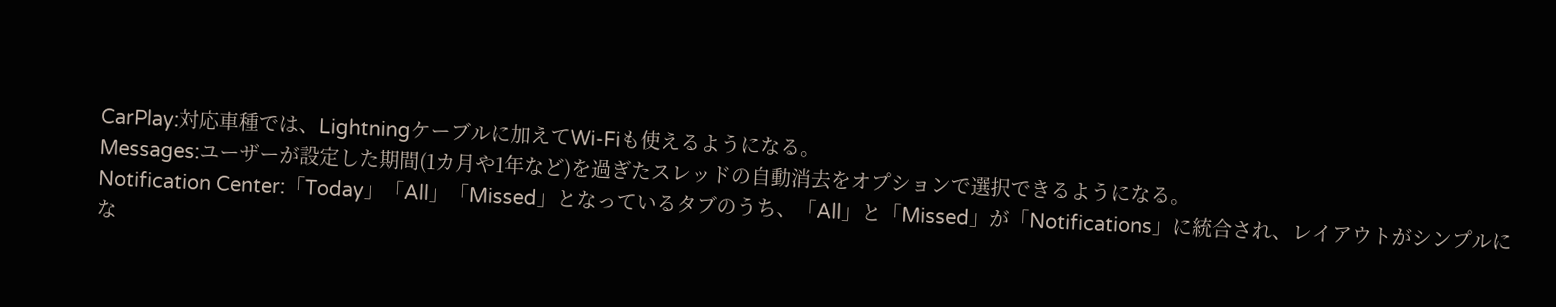CarPlay:対応車種では、Lightningケーブルに加えてWi-Fiも使えるようになる。
Messages:ユーザーが設定した期間(1カ月や1年など)を過ぎたスレッドの自動消去をオプションで選択できるようになる。
Notification Center:「Today」「All」「Missed」となっているタブのうち、「All」と「Missed」が「Notifications」に統合され、レイアウトがシンプルにな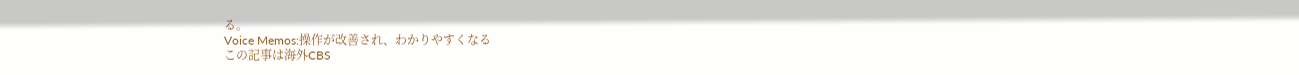る。
Voice Memos:操作が改善され、わかりやすくなる
この記事は海外CBS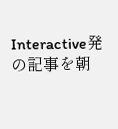Interactive発の記事を朝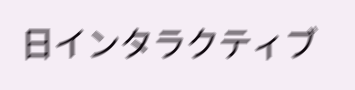日インタラクティブ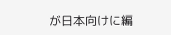が日本向けに編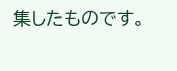集したものです。